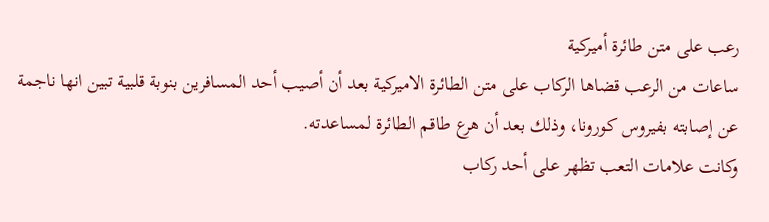رعب على متن طائرة أميركية
ساعات من الرعب قضاها الركاب على متن الطائرة الاميركية بعد أن أصيب أحد المسافرين بنوبة قلبية تبين انها ناجمة عن إصابته بفيروس كورونا، وذلك بعد أن هرع طاقم الطائرة لمساعدته.
وكانت علامات التعب تظهر على أحد ركاب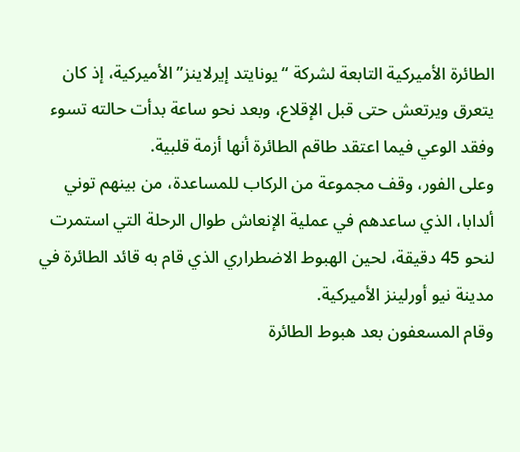الطائرة الأميركية التابعة لشركة “يونايتد إيرلاينز” الأميركية، إذ كان يتعرق ويرتعش حتى قبل الإقلاع، وبعد نحو ساعة بدأت حالته تسوء وفقد الوعي فيما اعتقد طاقم الطائرة أنها أزمة قلبية.
وعلى الفور، وقف مجموعة من الركاب للمساعدة، من بينهم توني ألدابا، الذي ساعدهم في عملية الإنعاش طوال الرحلة التي استمرت لنحو 45 دقيقة، لحين الهبوط الاضطراري الذي قام به قائد الطائرة في مدينة نيو أورلينز الأميركية.
وقام المسعفون بعد هبوط الطائرة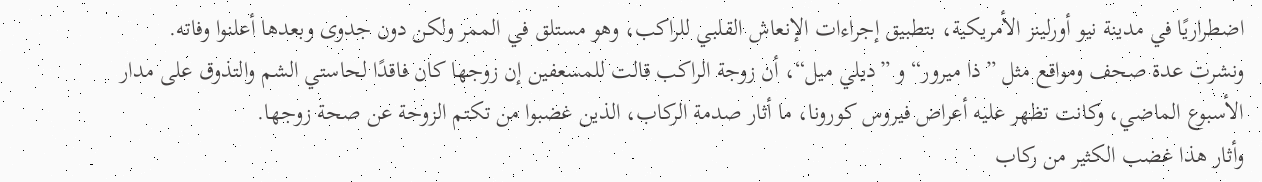اضطراريًا في مدينة نيو أورلينز الأمريكية، بتطبيق إجراءات الإنعاش القلبي للراكب، وهو مستلق في الممر ولكن دون جدوى وبعدها أعلنوا وفاته.
ونشرت عدة صحف ومواقع مثل ”ذا ميرور“ و ”ديلي ميل“، أن زوجة الراكب قالت للمسعفين إن زوجها كان فاقدًا لحاستي الشم والتذوق على مدار الأسبوع الماضي، وكانت تظهر عليه أعراض فيروس كورونا، ما أثار صدمة الركاب، الذين غضبوا من تكتم الزوحة عن صحة زوجها.
وأثار هذا غضب الكثير من ركاب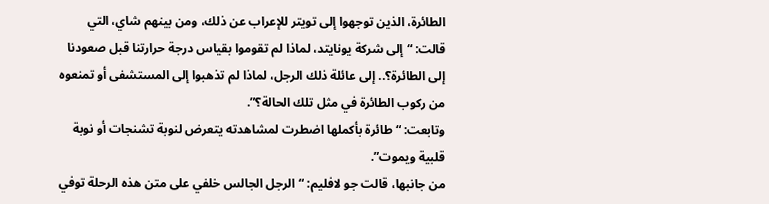الطائرة، الذين توجهوا إلى تويتر للإعراب عن ذلك، ومن بينهم شاي، التي قالت: “إلى شركة يونايتد، لماذا لم تقوموا بقياس درجة حرارتنا قبل صعودنا إلى الطائرة؟.. إلى عائلة ذلك الرجل، لماذا لم تذهبوا إلى المستشفى أو تمنعوه من ركوب الطائرة في مثل تلك الحالة؟”.
وتابعت: “طائرة بأكملها اضطرت لمشاهدته يتعرض لنوبة تشنجات أو نوبة قلبية ويموت”.
من جانبها، قالت جو لافليم: “الرجل الجالس خلفي على متن هذه الرحلة توفي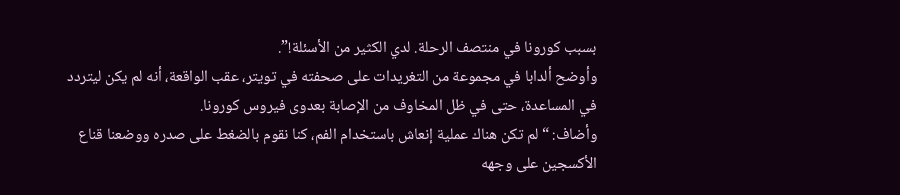بسبب كورونا في منتصف الرحلة. لدي الكثير من الأسئلة!”.
وأوضح ألدابا في مجموعة من التغريدات على صحفته في تويتر، عقب الواقعة، أنه لم يكن ليتردد في المساعدة، حتى في ظل المخاوف من الإصابة بعدوى فيروس كورونا.
وأضاف: “لم تكن هناك عملية إنعاش باستخدام الفم، كنا نقوم بالضغط على صدره ووضعنا قناع الأكسجين على وجهه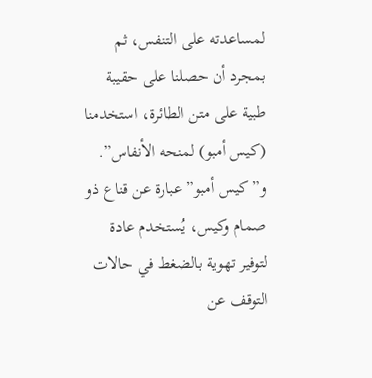لمساعدته على التنفس، ثم بمجرد أن حصلنا على حقيبة طبية على متن الطائرة، استخدمنا (كيس أمبو) لمنحه الأنفاس”.
و”كيس أمبو” عبارة عن قناع ذو صمام وكيس، يُستخدم عادة لتوفير تهوية بالضغط في حالات التوقف عن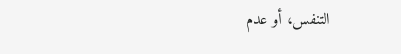التنفس، أو عدم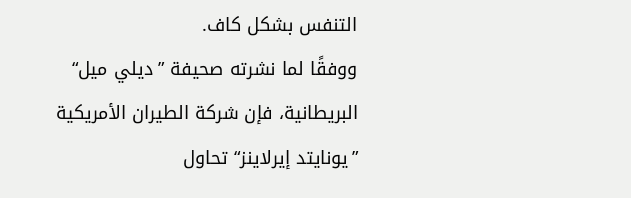التنفس بشكل كاف.
ووفقًا لما نشرته صحيفة ”ديلي ميل“ البريطانية، فإن شركة الطيران الأمريكية ”يونايتد إيرلاينز“ تحاول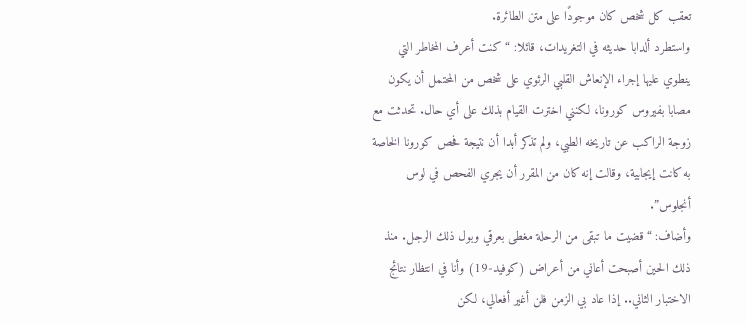تعقب كل شخص كان موجودًا على متن الطائرة.
واستطرد ألدابا حديثه في التغريدات، قائلا: “كنت أعرف المخاطر التي ينطوي عليها إجراء الإنعاش القلبي الرئوي على شخص من المحتمل أن يكون مصابا بفيروس كورونا، لكنني اخترت القيام بذلك على أي حال. تحدثت مع زوجة الراكب عن تاريخه الطبي، ولم تذكر أبدا أن نتيجة فحص كورونا الخاصة به كانت إيجابية، وقالت إنه كان من المقرر أن يجري الفحص في لوس أنجلوس”.
وأضاف: “قضيت ما تبقى من الرحلة مغطى بعرقي وبول ذلك الرجل. منذ ذلك الحين أصبحت أعاني من أعراض (كوفيد-19) وأنا في انتظار نتائج الاختبار الثاني.. إذا عاد بي الزمن فلن أغير أفعالي، لكن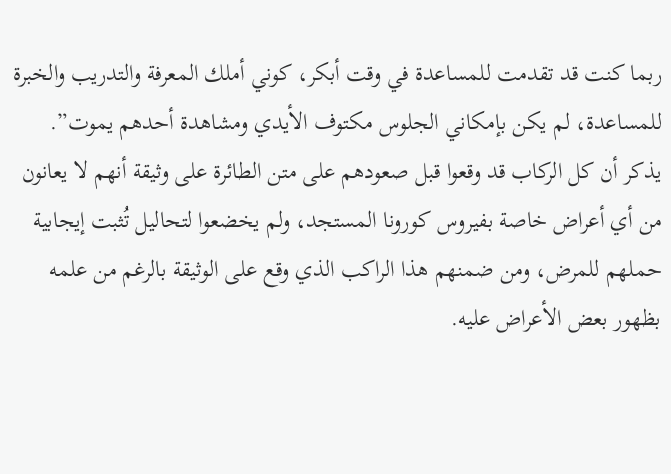ربما كنت قد تقدمت للمساعدة في وقت أبكر، كوني أملك المعرفة والتدريب والخبرة للمساعدة، لم يكن بإمكاني الجلوس مكتوف الأيدي ومشاهدة أحدهم يموت”.
يذكر أن كل الركاب قد وقعوا قبل صعودهم على متن الطائرة على وثيقة أنهم لا يعانون من أي أعراض خاصة بفيروس كورونا المستجد، ولم يخضعوا لتحاليل تُثبت إيجابية حملهم للمرض، ومن ضمنهم هذا الراكب الذي وقع على الوثيقة بالرغم من علمه بظهور بعض الأعراض عليه.